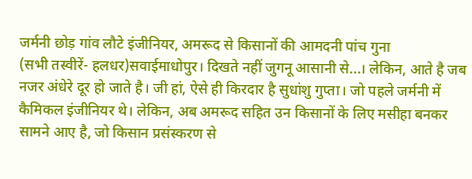जर्मनी छोड़ गांव लौटे इंजीनियर, अमरूद से किसानों की आमदनी पांच गुना
(सभी तस्वीरें- हलधर)सवाईमाधोपुर। दिखते नहीं जुगनू आसानी से...। लेकिन, आते है जब नजर अंधेरे दूर हो जाते है। जी हां, ऐसे ही किरदार है सुधांशु गुप्ता। जो पहले जर्मनी में कैमिकल इंजीनियर थे। लेकिन, अब अमरूद सहित उन किसानों के लिए मसीहा बनकर सामने आए है, जो किसान प्रसंस्करण से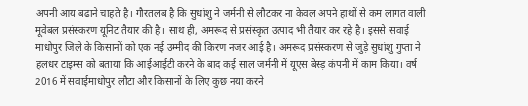अपनी आय बढाने चाहते है। गौरतलब है कि सुधांशु ने जर्मनी से लौटकर ना केवल अपने हाथों से कम लागत वाली मूवेबल प्रसंस्करण यूनिट तैयार की है। साथ ही, अमरूद से प्रसंस्कृत उत्पाद भी तैयार कर रहे है। इससे सवाई माधोपुर जिले के किसानों को एक नई उम्मीद की किरण नजर आई है। अमरूद प्रसंस्करण से जुड़े सुधांशु गुप्ता ने हलधर टाइम्स को बताया कि आईआईटी करने के बाद कई साल जर्मनी में यूएस बेस्ड़ कंपनी में काम किया। वर्ष 2016 में सवाईमाधोपुर लौटा और किसानों के लिए कुछ नया करने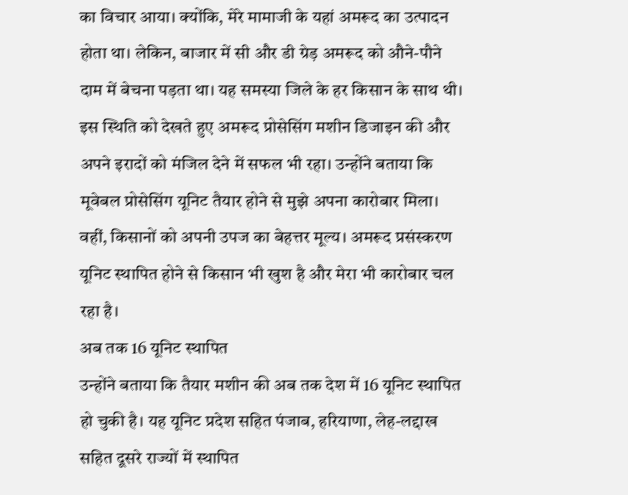का विचार आया। क्योंकि, मेरे मामाजी के यहां अमरूद का उत्पादन होता था। लेकिन, बाजार में सी और डी ग्रेड़ अमरूद को औने-पौने दाम में बेचना पड़ता था। यह समस्या जिले के हर किसान के साथ थी। इस स्थिति को देखते हुए अमरूद प्रोसेसिंग मशीन डिजाइन की और अपने इरादों को मंजिल देने में सफल भी रहा। उन्होंने बताया कि मूवेबल प्रोसेसिंग यूनिट तैयार होने से मुझे अपना कारोबार मिला। वहीं, किसानों को अपनी उपज का बेहत्तर मूल्य। अमरूद प्रसंस्करण यूनिट स्थापित होने से किसान भी खुश है और मेरा भी कारोबार चल रहा है।
अब तक 16 यूनिट स्थापित
उन्होंने बताया कि तैयार मशीन की अब तक देश में 16 यूनिट स्थापित हो चुकी है। यह यूनिट प्रदेश सहित पंजाब, हरियाणा, लेह-लद्दाख सहित दूसरे राज्यों में स्थापित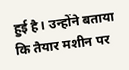हुई है। उन्होंने बताया कि तैयार मशीन पर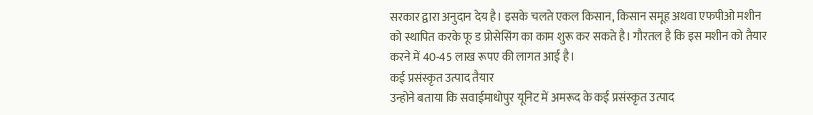सरकार द्वारा अनुदान देय है। इसके चलते एकल किसान, किसान समूह अथवा एफपीओ मशीन को स्थापित करके फू ड प्रोसेसिंग का काम शुरू कर सकते है। गौरतल है कि इस मशीन को तैयार करने में 40-45 लाख रूपए की लागत आई है।
कई प्रसंस्कृत उत्पाद तैयार
उन्होने बताया कि सवाईमाधोपुर यूनिट में अमरूद के कई प्रसंस्कृत उत्पाद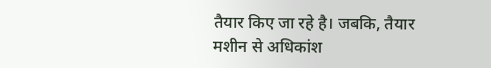तैयार किए जा रहे है। जबकि, तैयार मशीन से अधिकांश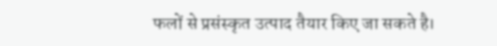फलों से प्रसंस्कृत उत्पाद तैयार किए जा सकते है।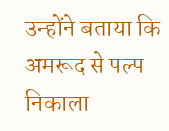उन्होंने बताया कि अमरूद से पल्प निकाला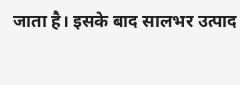जाता है। इसके बाद सालभर उत्पाद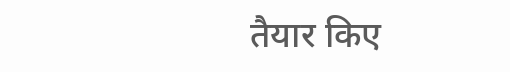तैयार किए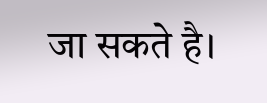जा सकते है।